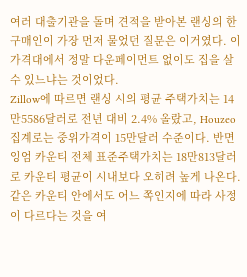여러 대출기관을 돌며 견적을 받아본 랜싱의 한 구매인이 가장 먼저 물었던 질문은 이거였다. 이 가격대에서 정말 다운페이먼트 없이도 집을 살 수 있느냐는 것이었다.
Zillow에 따르면 랜싱 시의 평균 주택가치는 14만5586달러로 전년 대비 2.4% 올랐고, Houzeo 집계로는 중위가격이 15만달러 수준이다. 반면 잉엄 카운티 전체 표준주택가치는 18만813달러로 카운티 평균이 시내보다 오히려 높게 나온다. 같은 카운티 안에서도 어느 쪽인지에 따라 사정이 다르다는 것을 여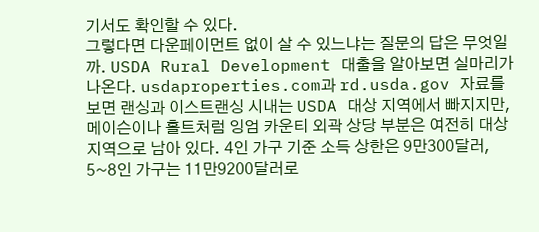기서도 확인할 수 있다.
그렇다면 다운페이먼트 없이 살 수 있느냐는 질문의 답은 무엇일까. USDA Rural Development 대출을 알아보면 실마리가 나온다. usdaproperties.com과 rd.usda.gov 자료를 보면 랜싱과 이스트랜싱 시내는 USDA 대상 지역에서 빠지지만, 메이슨이나 홀트처럼 잉엄 카운티 외곽 상당 부분은 여전히 대상 지역으로 남아 있다. 4인 가구 기준 소득 상한은 9만300달러, 5~8인 가구는 11만9200달러로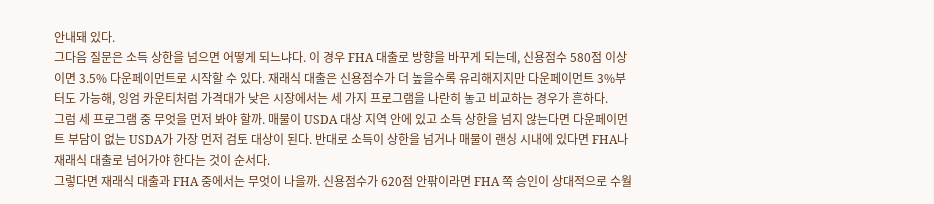안내돼 있다.
그다음 질문은 소득 상한을 넘으면 어떻게 되느냐다. 이 경우 FHA 대출로 방향을 바꾸게 되는데, 신용점수 580점 이상이면 3.5% 다운페이먼트로 시작할 수 있다. 재래식 대출은 신용점수가 더 높을수록 유리해지지만 다운페이먼트 3%부터도 가능해, 잉엄 카운티처럼 가격대가 낮은 시장에서는 세 가지 프로그램을 나란히 놓고 비교하는 경우가 흔하다.
그럼 세 프로그램 중 무엇을 먼저 봐야 할까. 매물이 USDA 대상 지역 안에 있고 소득 상한을 넘지 않는다면 다운페이먼트 부담이 없는 USDA가 가장 먼저 검토 대상이 된다. 반대로 소득이 상한을 넘거나 매물이 랜싱 시내에 있다면 FHA나 재래식 대출로 넘어가야 한다는 것이 순서다.
그렇다면 재래식 대출과 FHA 중에서는 무엇이 나을까. 신용점수가 620점 안팎이라면 FHA 쪽 승인이 상대적으로 수월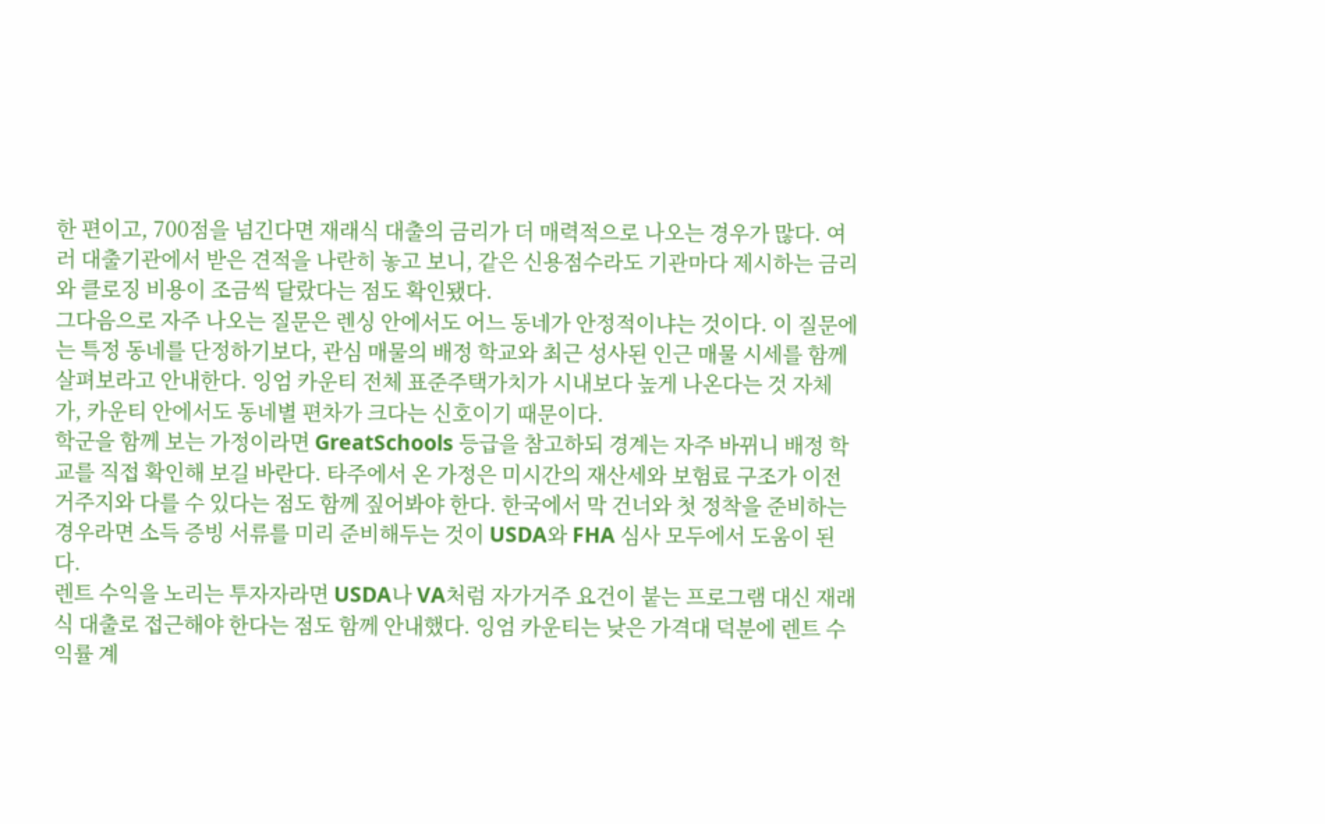한 편이고, 700점을 넘긴다면 재래식 대출의 금리가 더 매력적으로 나오는 경우가 많다. 여러 대출기관에서 받은 견적을 나란히 놓고 보니, 같은 신용점수라도 기관마다 제시하는 금리와 클로징 비용이 조금씩 달랐다는 점도 확인됐다.
그다음으로 자주 나오는 질문은 렌싱 안에서도 어느 동네가 안정적이냐는 것이다. 이 질문에는 특정 동네를 단정하기보다, 관심 매물의 배정 학교와 최근 성사된 인근 매물 시세를 함께 살펴보라고 안내한다. 잉엄 카운티 전체 표준주택가치가 시내보다 높게 나온다는 것 자체가, 카운티 안에서도 동네별 편차가 크다는 신호이기 때문이다.
학군을 함께 보는 가정이라면 GreatSchools 등급을 참고하되 경계는 자주 바뀌니 배정 학교를 직접 확인해 보길 바란다. 타주에서 온 가정은 미시간의 재산세와 보험료 구조가 이전 거주지와 다를 수 있다는 점도 함께 짚어봐야 한다. 한국에서 막 건너와 첫 정착을 준비하는 경우라면 소득 증빙 서류를 미리 준비해두는 것이 USDA와 FHA 심사 모두에서 도움이 된다.
렌트 수익을 노리는 투자자라면 USDA나 VA처럼 자가거주 요건이 붙는 프로그램 대신 재래식 대출로 접근해야 한다는 점도 함께 안내했다. 잉엄 카운티는 낮은 가격대 덕분에 렌트 수익률 계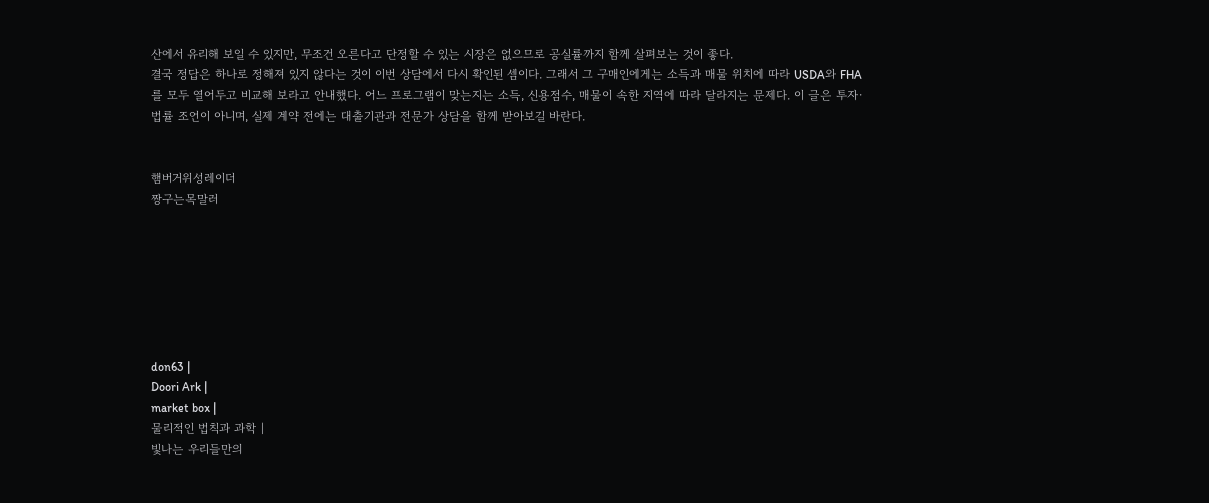산에서 유리해 보일 수 있지만, 무조건 오른다고 단정할 수 있는 시장은 없으므로 공실률까지 함께 살펴보는 것이 좋다.
결국 정답은 하나로 정해져 있지 않다는 것이 이번 상담에서 다시 확인된 셈이다. 그래서 그 구매인에게는 소득과 매물 위치에 따라 USDA와 FHA를 모두 열어두고 비교해 보라고 안내했다. 어느 프로그램이 맞는지는 소득, 신용점수, 매물이 속한 지역에 따라 달라지는 문제다. 이 글은 투자·법률 조언이 아니며, 실제 계약 전에는 대출기관과 전문가 상담을 함께 받아보길 바란다.


햄버거위성레이더
짱구는목말러







don63 |
Doori Ark |
market box |
물리적인 법칙과 과학 |
빛나는 우리들만의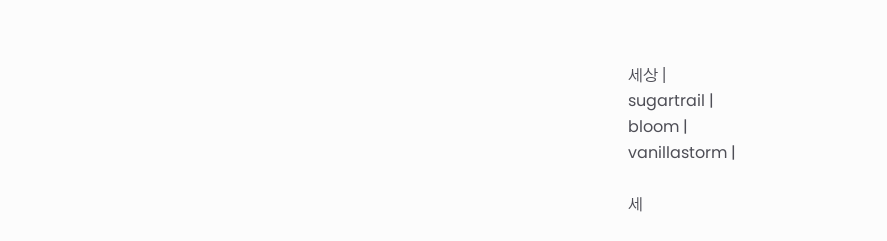세상 |
sugartrail |
bloom |
vanillastorm |

세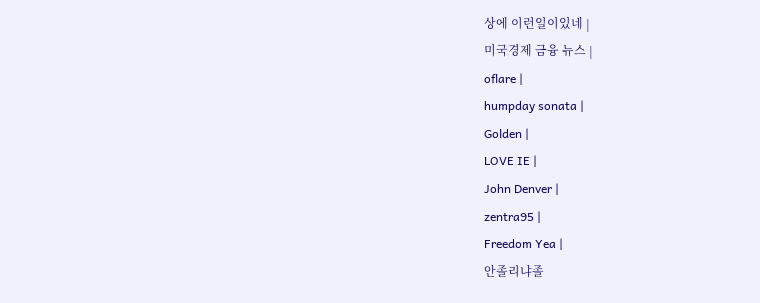상에 이런일이있네 |
미국경제 금융 뉴스 |
oflare |
humpday sonata |
Golden |
LOVE IE |
John Denver |
zentra95 |
Freedom Yea |
안졸리냐졸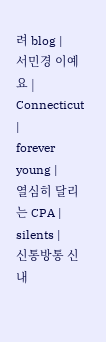려 blog |
서민경 이예요 |
Connecticut |
forever young |
열심히 달리는 CPA |
silents |
신통방통 신내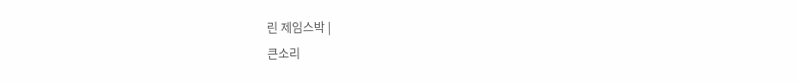린 제임스박 |
큰소리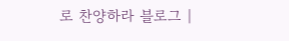로 찬양하라 블로그 |